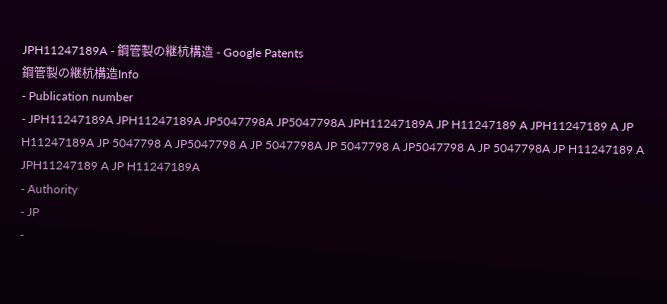JPH11247189A - 鋼管製の継杭構造 - Google Patents
鋼管製の継杭構造Info
- Publication number
- JPH11247189A JPH11247189A JP5047798A JP5047798A JPH11247189A JP H11247189 A JPH11247189 A JP H11247189A JP 5047798 A JP5047798 A JP 5047798A JP 5047798 A JP5047798 A JP 5047798A JP H11247189 A JPH11247189 A JP H11247189A
- Authority
- JP
-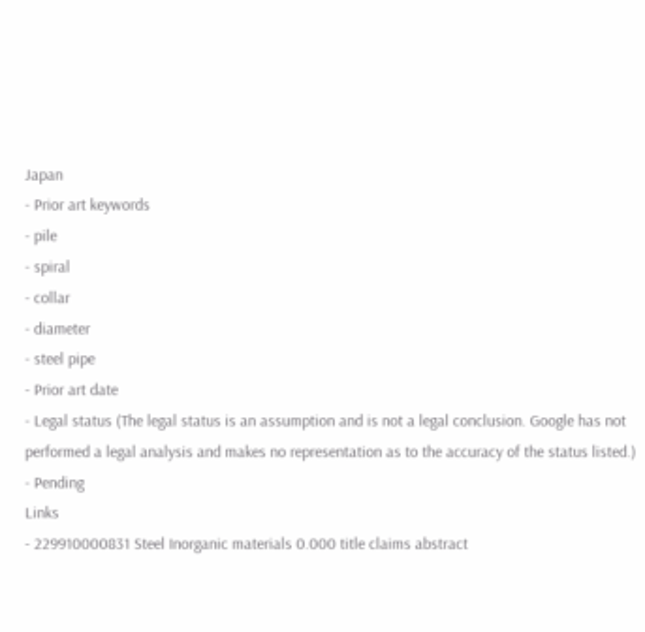Japan
- Prior art keywords
- pile
- spiral
- collar
- diameter
- steel pipe
- Prior art date
- Legal status (The legal status is an assumption and is not a legal conclusion. Google has not performed a legal analysis and makes no representation as to the accuracy of the status listed.)
- Pending
Links
- 229910000831 Steel Inorganic materials 0.000 title claims abstract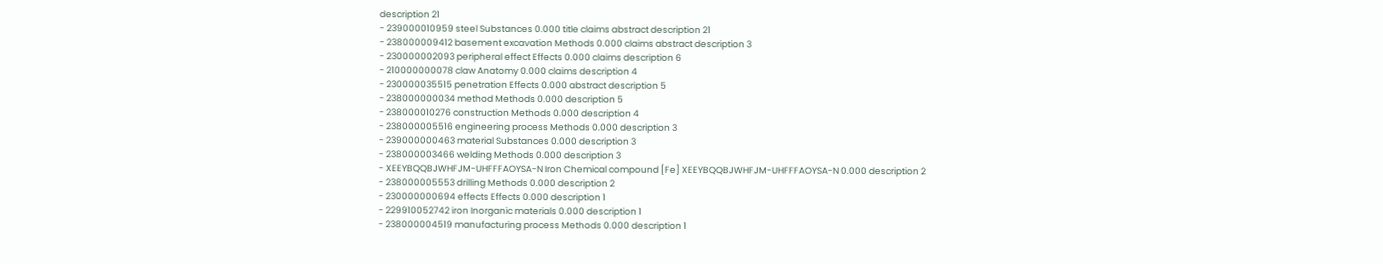description 21
- 239000010959 steel Substances 0.000 title claims abstract description 21
- 238000009412 basement excavation Methods 0.000 claims abstract description 3
- 230000002093 peripheral effect Effects 0.000 claims description 6
- 210000000078 claw Anatomy 0.000 claims description 4
- 230000035515 penetration Effects 0.000 abstract description 5
- 238000000034 method Methods 0.000 description 5
- 238000010276 construction Methods 0.000 description 4
- 238000005516 engineering process Methods 0.000 description 3
- 239000000463 material Substances 0.000 description 3
- 238000003466 welding Methods 0.000 description 3
- XEEYBQQBJWHFJM-UHFFFAOYSA-N Iron Chemical compound [Fe] XEEYBQQBJWHFJM-UHFFFAOYSA-N 0.000 description 2
- 238000005553 drilling Methods 0.000 description 2
- 230000000694 effects Effects 0.000 description 1
- 229910052742 iron Inorganic materials 0.000 description 1
- 238000004519 manufacturing process Methods 0.000 description 1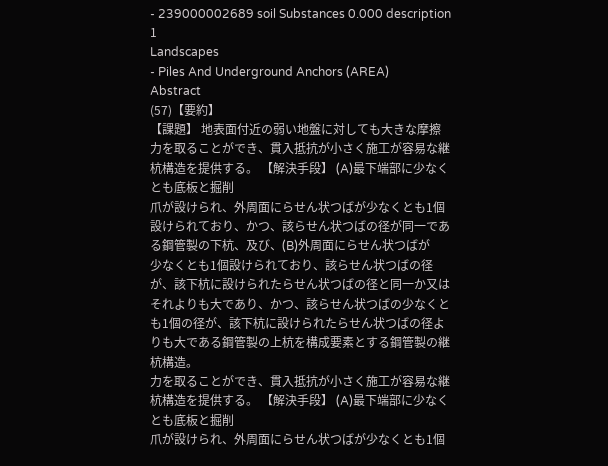- 239000002689 soil Substances 0.000 description 1
Landscapes
- Piles And Underground Anchors (AREA)
Abstract
(57)【要約】
【課題】 地表面付近の弱い地盤に対しても大きな摩擦
力を取ることができ、貫入抵抗が小さく施工が容易な継
杭構造を提供する。 【解決手段】 (A)最下端部に少なくとも底板と掘削
爪が設けられ、外周面にらせん状つばが少なくとも1個
設けられており、かつ、該らせん状つばの径が同一であ
る鋼管製の下杭、及び、(B)外周面にらせん状つばが
少なくとも1個設けられており、該らせん状つばの径
が、該下杭に設けられたらせん状つばの径と同一か又は
それよりも大であり、かつ、該らせん状つばの少なくと
も1個の径が、該下杭に設けられたらせん状つばの径よ
りも大である鋼管製の上杭を構成要素とする鋼管製の継
杭構造。
力を取ることができ、貫入抵抗が小さく施工が容易な継
杭構造を提供する。 【解決手段】 (A)最下端部に少なくとも底板と掘削
爪が設けられ、外周面にらせん状つばが少なくとも1個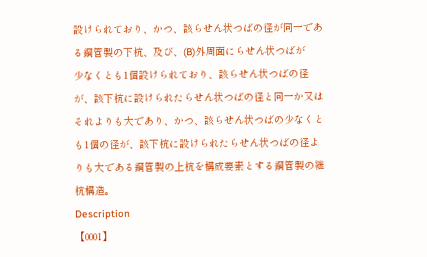設けられており、かつ、該らせん状つばの径が同一であ
る鋼管製の下杭、及び、(B)外周面にらせん状つばが
少なくとも1個設けられており、該らせん状つばの径
が、該下杭に設けられたらせん状つばの径と同一か又は
それよりも大であり、かつ、該らせん状つばの少なくと
も1個の径が、該下杭に設けられたらせん状つばの径よ
りも大である鋼管製の上杭を構成要素とする鋼管製の継
杭構造。
Description
【0001】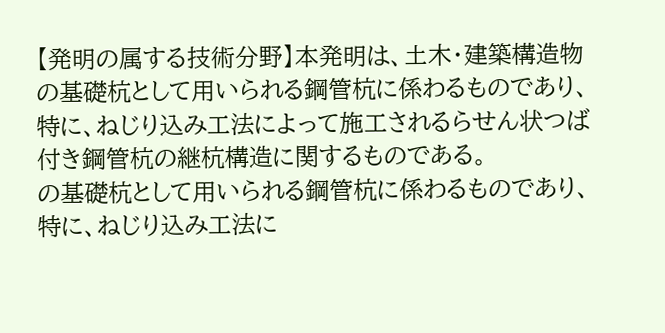【発明の属する技術分野】本発明は、土木・建築構造物
の基礎杭として用いられる鋼管杭に係わるものであり、
特に、ねじり込み工法によって施工されるらせん状つば
付き鋼管杭の継杭構造に関するものである。
の基礎杭として用いられる鋼管杭に係わるものであり、
特に、ねじり込み工法に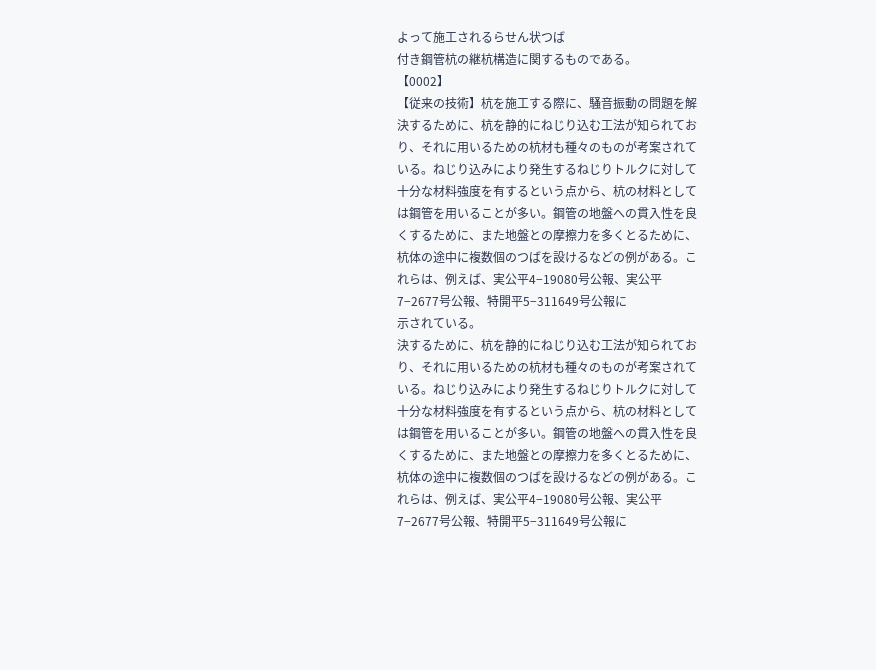よって施工されるらせん状つば
付き鋼管杭の継杭構造に関するものである。
【0002】
【従来の技術】杭を施工する際に、騒音振動の問題を解
決するために、杭を静的にねじり込む工法が知られてお
り、それに用いるための杭材も種々のものが考案されて
いる。ねじり込みにより発生するねじりトルクに対して
十分な材料強度を有するという点から、杭の材料として
は鋼管を用いることが多い。鋼管の地盤への貫入性を良
くするために、また地盤との摩擦力を多くとるために、
杭体の途中に複数個のつばを設けるなどの例がある。こ
れらは、例えば、実公平4−19080号公報、実公平
7−2677号公報、特開平5−311649号公報に
示されている。
決するために、杭を静的にねじり込む工法が知られてお
り、それに用いるための杭材も種々のものが考案されて
いる。ねじり込みにより発生するねじりトルクに対して
十分な材料強度を有するという点から、杭の材料として
は鋼管を用いることが多い。鋼管の地盤への貫入性を良
くするために、また地盤との摩擦力を多くとるために、
杭体の途中に複数個のつばを設けるなどの例がある。こ
れらは、例えば、実公平4−19080号公報、実公平
7−2677号公報、特開平5−311649号公報に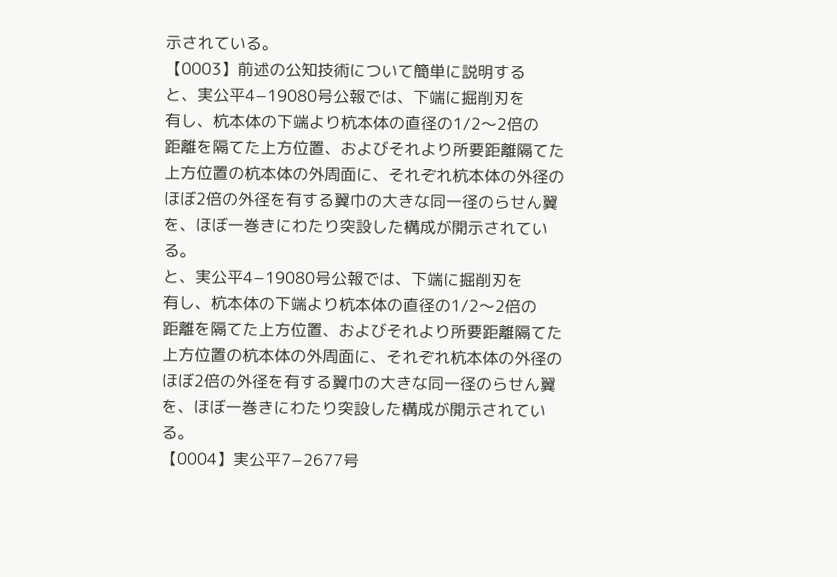示されている。
【0003】前述の公知技術について簡単に説明する
と、実公平4−19080号公報では、下端に掘削刃を
有し、杭本体の下端より杭本体の直径の1/2〜2倍の
距離を隔てた上方位置、およびそれより所要距離隔てた
上方位置の杭本体の外周面に、それぞれ杭本体の外径の
ほぼ2倍の外径を有する翼巾の大きな同一径のらせん翼
を、ほぼ一巻きにわたり突設した構成が開示されてい
る。
と、実公平4−19080号公報では、下端に掘削刃を
有し、杭本体の下端より杭本体の直径の1/2〜2倍の
距離を隔てた上方位置、およびそれより所要距離隔てた
上方位置の杭本体の外周面に、それぞれ杭本体の外径の
ほぼ2倍の外径を有する翼巾の大きな同一径のらせん翼
を、ほぼ一巻きにわたり突設した構成が開示されてい
る。
【0004】実公平7−2677号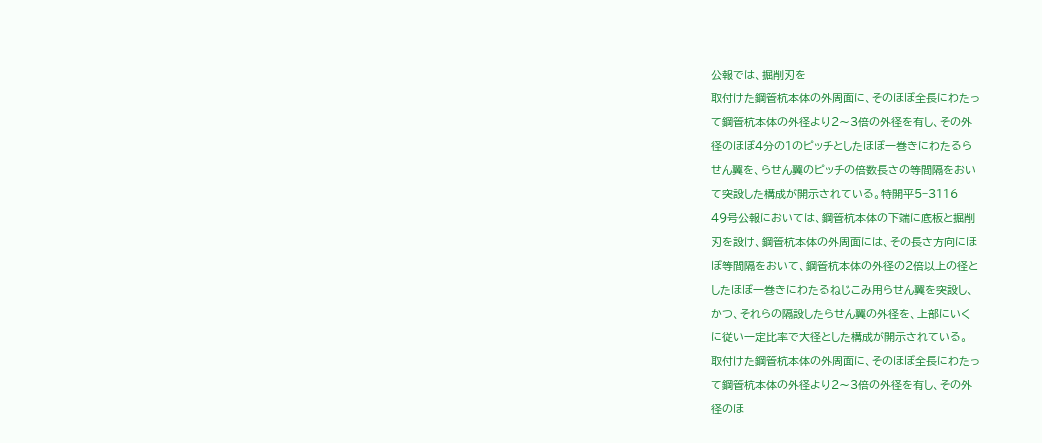公報では、掘削刃を
取付けた鋼管杭本体の外周面に、そのほぼ全長にわたっ
て鋼管杭本体の外径より2〜3倍の外径を有し、その外
径のほぼ4分の1のピッチとしたほぼ一巻きにわたるら
せん翼を、らせん翼のピッチの倍数長さの等間隔をおい
て突設した構成が開示されている。特開平5−3116
49号公報においては、鋼管杭本体の下端に底板と掘削
刃を設け、鋼管杭本体の外周面には、その長さ方向にほ
ぼ等間隔をおいて、鋼管杭本体の外径の2倍以上の径と
したほぼ一巻きにわたるねじこみ用らせん翼を突設し、
かつ、それらの隔設したらせん翼の外径を、上部にいく
に従い一定比率で大径とした構成が開示されている。
取付けた鋼管杭本体の外周面に、そのほぼ全長にわたっ
て鋼管杭本体の外径より2〜3倍の外径を有し、その外
径のほ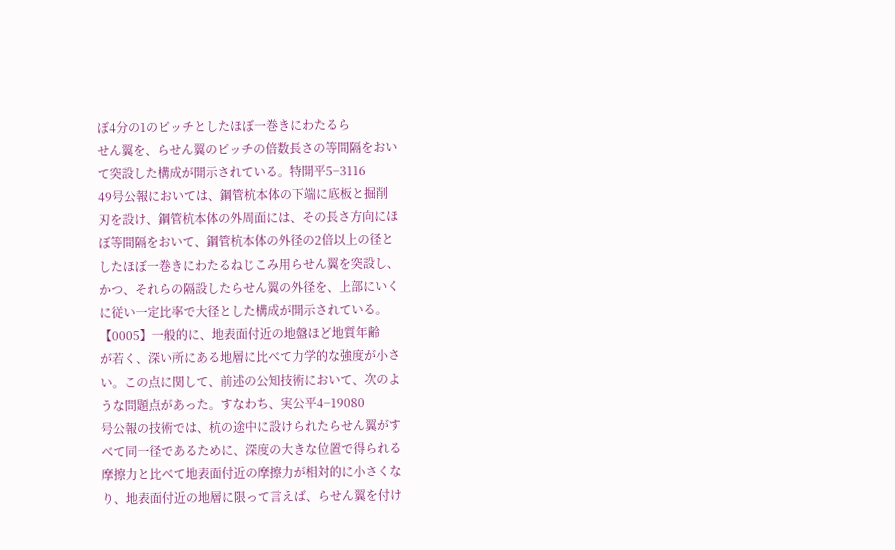ぼ4分の1のピッチとしたほぼ一巻きにわたるら
せん翼を、らせん翼のピッチの倍数長さの等間隔をおい
て突設した構成が開示されている。特開平5−3116
49号公報においては、鋼管杭本体の下端に底板と掘削
刃を設け、鋼管杭本体の外周面には、その長さ方向にほ
ぼ等間隔をおいて、鋼管杭本体の外径の2倍以上の径と
したほぼ一巻きにわたるねじこみ用らせん翼を突設し、
かつ、それらの隔設したらせん翼の外径を、上部にいく
に従い一定比率で大径とした構成が開示されている。
【0005】一般的に、地表面付近の地盤ほど地質年齢
が若く、深い所にある地層に比べて力学的な強度が小さ
い。この点に関して、前述の公知技術において、次のよ
うな問題点があった。すなわち、実公平4−19080
号公報の技術では、杭の途中に設けられたらせん翼がす
べて同一径であるために、深度の大きな位置で得られる
摩擦力と比べて地表面付近の摩擦力が相対的に小さくな
り、地表面付近の地層に限って言えば、らせん翼を付け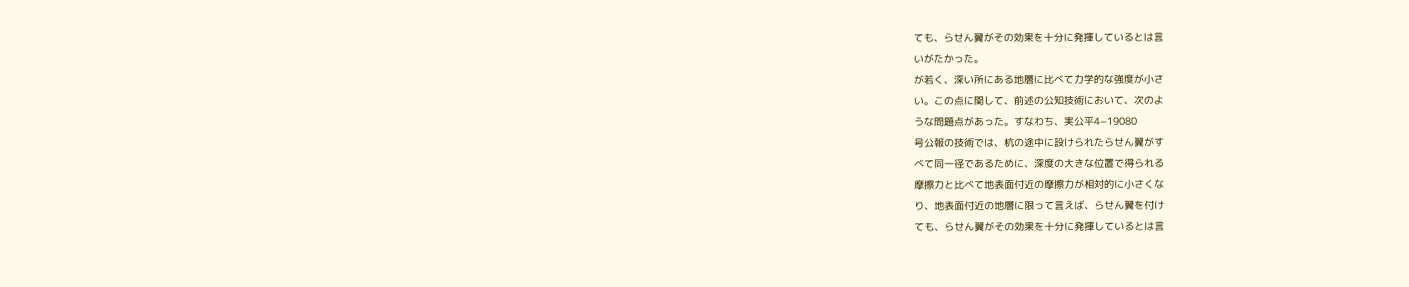ても、らせん翼がその効果を十分に発揮しているとは言
いがたかった。
が若く、深い所にある地層に比べて力学的な強度が小さ
い。この点に関して、前述の公知技術において、次のよ
うな問題点があった。すなわち、実公平4−19080
号公報の技術では、杭の途中に設けられたらせん翼がす
べて同一径であるために、深度の大きな位置で得られる
摩擦力と比べて地表面付近の摩擦力が相対的に小さくな
り、地表面付近の地層に限って言えば、らせん翼を付け
ても、らせん翼がその効果を十分に発揮しているとは言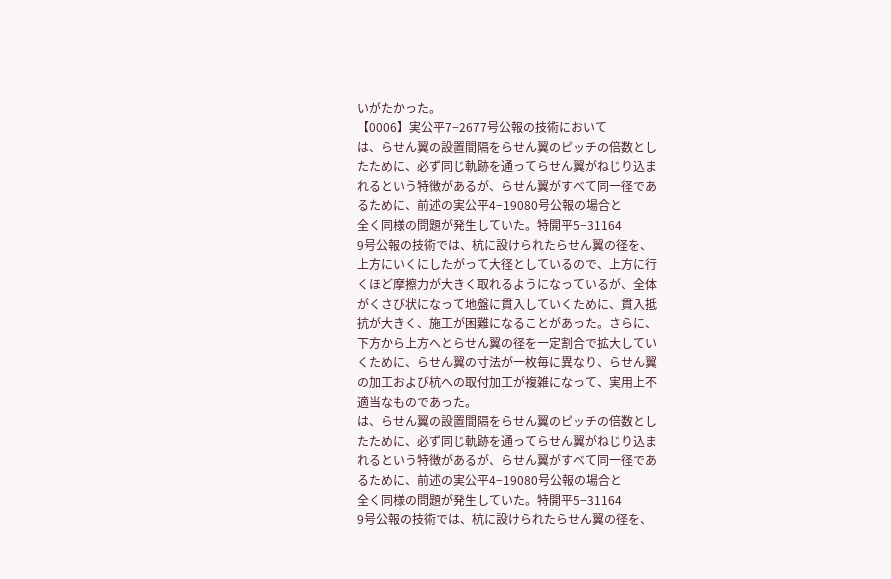いがたかった。
【0006】実公平7−2677号公報の技術において
は、らせん翼の設置間隔をらせん翼のピッチの倍数とし
たために、必ず同じ軌跡を通ってらせん翼がねじり込ま
れるという特徴があるが、らせん翼がすべて同一径であ
るために、前述の実公平4−19080号公報の場合と
全く同様の問題が発生していた。特開平5−31164
9号公報の技術では、杭に設けられたらせん翼の径を、
上方にいくにしたがって大径としているので、上方に行
くほど摩擦力が大きく取れるようになっているが、全体
がくさび状になって地盤に貫入していくために、貫入抵
抗が大きく、施工が困難になることがあった。さらに、
下方から上方へとらせん翼の径を一定割合で拡大してい
くために、らせん翼の寸法が一枚毎に異なり、らせん翼
の加工および杭への取付加工が複雑になって、実用上不
適当なものであった。
は、らせん翼の設置間隔をらせん翼のピッチの倍数とし
たために、必ず同じ軌跡を通ってらせん翼がねじり込ま
れるという特徴があるが、らせん翼がすべて同一径であ
るために、前述の実公平4−19080号公報の場合と
全く同様の問題が発生していた。特開平5−31164
9号公報の技術では、杭に設けられたらせん翼の径を、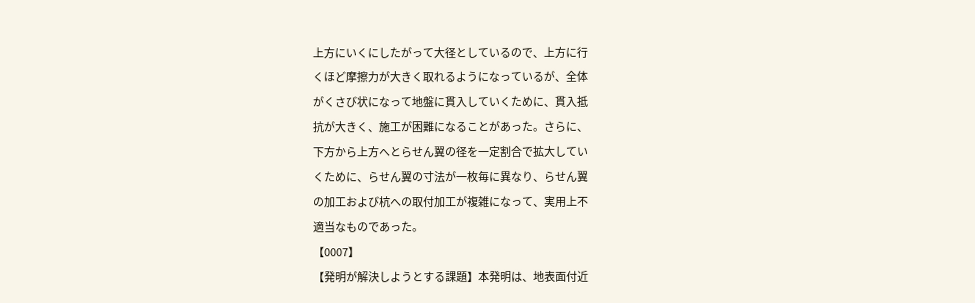上方にいくにしたがって大径としているので、上方に行
くほど摩擦力が大きく取れるようになっているが、全体
がくさび状になって地盤に貫入していくために、貫入抵
抗が大きく、施工が困難になることがあった。さらに、
下方から上方へとらせん翼の径を一定割合で拡大してい
くために、らせん翼の寸法が一枚毎に異なり、らせん翼
の加工および杭への取付加工が複雑になって、実用上不
適当なものであった。
【0007】
【発明が解決しようとする課題】本発明は、地表面付近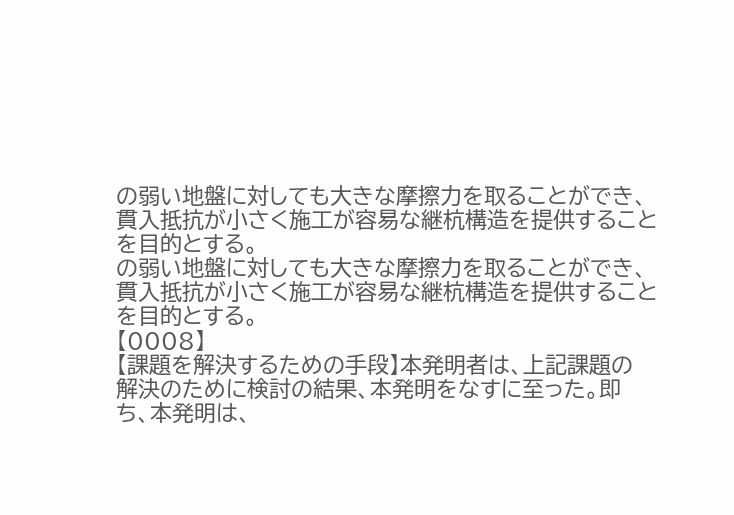の弱い地盤に対しても大きな摩擦力を取ることができ、
貫入抵抗が小さく施工が容易な継杭構造を提供すること
を目的とする。
の弱い地盤に対しても大きな摩擦力を取ることができ、
貫入抵抗が小さく施工が容易な継杭構造を提供すること
を目的とする。
【0008】
【課題を解決するための手段】本発明者は、上記課題の
解決のために検討の結果、本発明をなすに至った。即
ち、本発明は、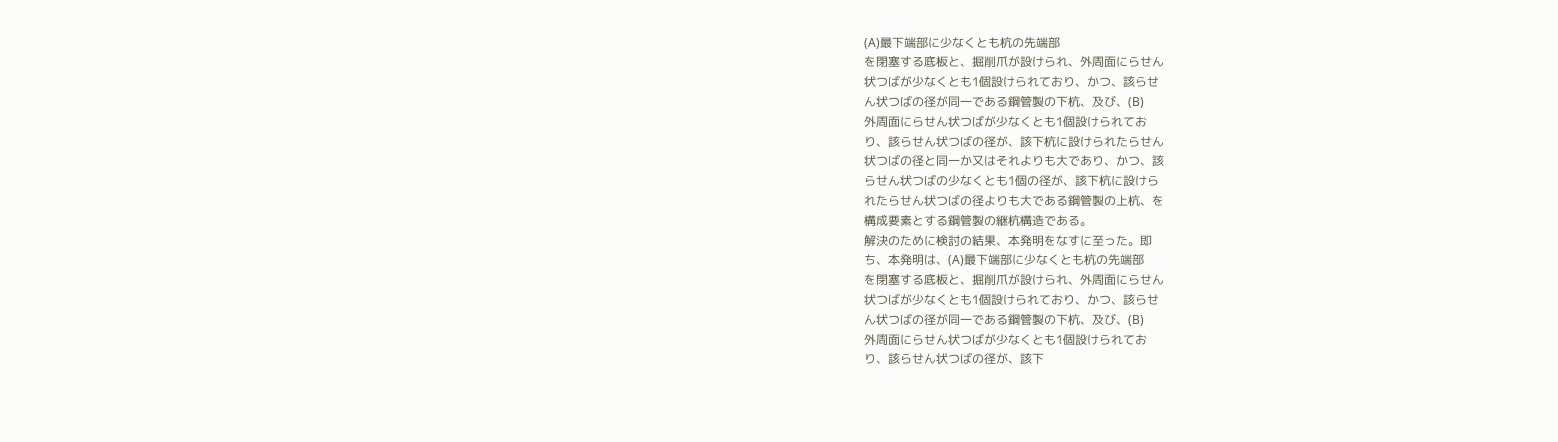(A)最下端部に少なくとも杭の先端部
を閉塞する底板と、掘削爪が設けられ、外周面にらせん
状つばが少なくとも1個設けられており、かつ、該らせ
ん状つばの径が同一である鋼管製の下杭、及び、(B)
外周面にらせん状つばが少なくとも1個設けられてお
り、該らせん状つばの径が、該下杭に設けられたらせん
状つばの径と同一か又はそれよりも大であり、かつ、該
らせん状つばの少なくとも1個の径が、該下杭に設けら
れたらせん状つばの径よりも大である鋼管製の上杭、を
構成要素とする鋼管製の継杭構造である。
解決のために検討の結果、本発明をなすに至った。即
ち、本発明は、(A)最下端部に少なくとも杭の先端部
を閉塞する底板と、掘削爪が設けられ、外周面にらせん
状つばが少なくとも1個設けられており、かつ、該らせ
ん状つばの径が同一である鋼管製の下杭、及び、(B)
外周面にらせん状つばが少なくとも1個設けられてお
り、該らせん状つばの径が、該下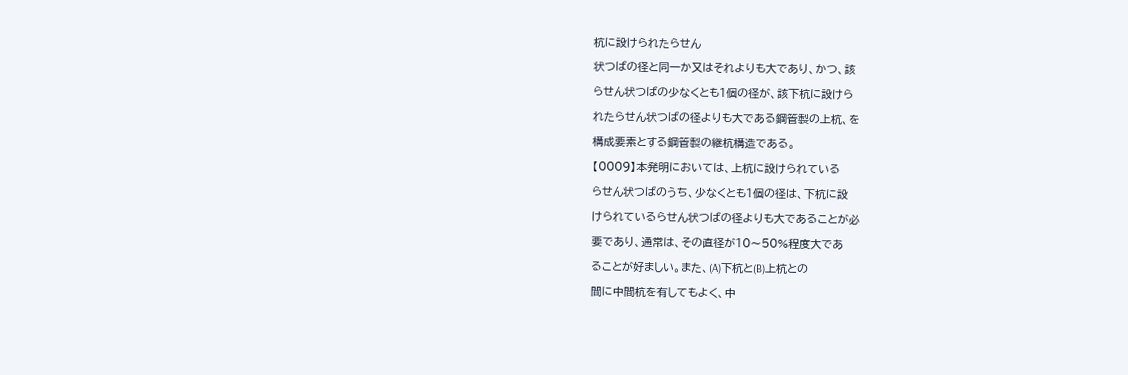杭に設けられたらせん
状つばの径と同一か又はそれよりも大であり、かつ、該
らせん状つばの少なくとも1個の径が、該下杭に設けら
れたらせん状つばの径よりも大である鋼管製の上杭、を
構成要素とする鋼管製の継杭構造である。
【0009】本発明においては、上杭に設けられている
らせん状つばのうち、少なくとも1個の径は、下杭に設
けられているらせん状つばの径よりも大であることが必
要であり、通常は、その直径が10〜50%程度大であ
ることが好ましい。また、(A)下杭と(B)上杭との
間に中間杭を有してもよく、中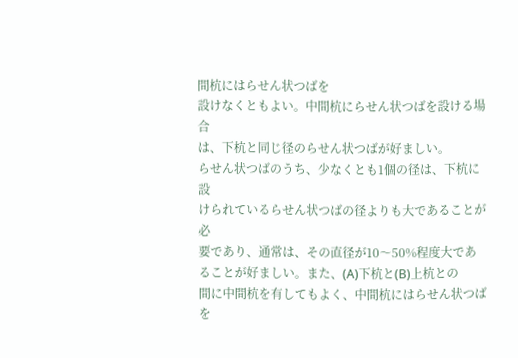間杭にはらせん状つばを
設けなくともよい。中間杭にらせん状つばを設ける場合
は、下杭と同じ径のらせん状つばが好ましい。
らせん状つばのうち、少なくとも1個の径は、下杭に設
けられているらせん状つばの径よりも大であることが必
要であり、通常は、その直径が10〜50%程度大であ
ることが好ましい。また、(A)下杭と(B)上杭との
間に中間杭を有してもよく、中間杭にはらせん状つばを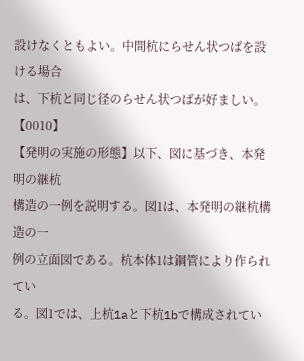設けなくともよい。中間杭にらせん状つばを設ける場合
は、下杭と同じ径のらせん状つばが好ましい。
【0010】
【発明の実施の形態】以下、図に基づき、本発明の継杭
構造の一例を説明する。図1は、本発明の継杭構造の一
例の立面図である。杭本体1は鋼管により作られてい
る。図1では、上杭1aと下杭1bで構成されてい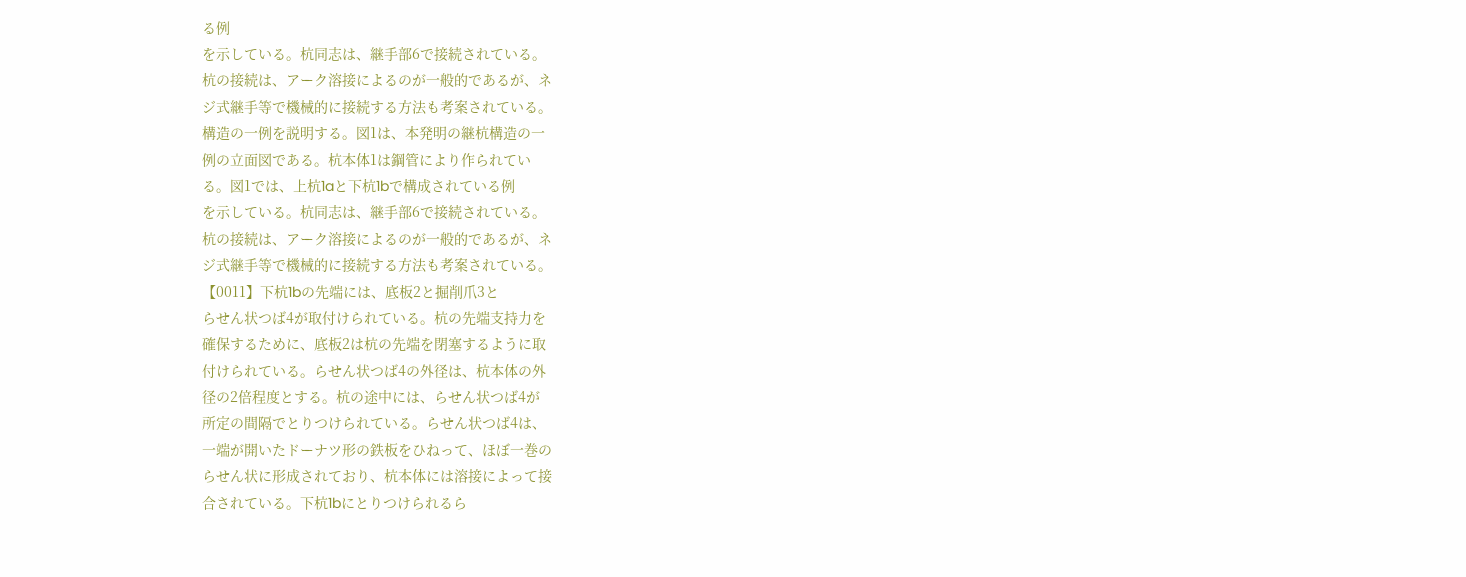る例
を示している。杭同志は、継手部6で接続されている。
杭の接続は、アーク溶接によるのが一般的であるが、ネ
ジ式継手等で機械的に接続する方法も考案されている。
構造の一例を説明する。図1は、本発明の継杭構造の一
例の立面図である。杭本体1は鋼管により作られてい
る。図1では、上杭1aと下杭1bで構成されている例
を示している。杭同志は、継手部6で接続されている。
杭の接続は、アーク溶接によるのが一般的であるが、ネ
ジ式継手等で機械的に接続する方法も考案されている。
【0011】下杭1bの先端には、底板2と掘削爪3と
らせん状つば4が取付けられている。杭の先端支持力を
確保するために、底板2は杭の先端を閉塞するように取
付けられている。らせん状つば4の外径は、杭本体の外
径の2倍程度とする。杭の途中には、らせん状つば4が
所定の間隔でとりつけられている。らせん状つば4は、
一端が開いたドーナツ形の鉄板をひねって、ほぼ一巻の
らせん状に形成されており、杭本体には溶接によって接
合されている。下杭1bにとりつけられるら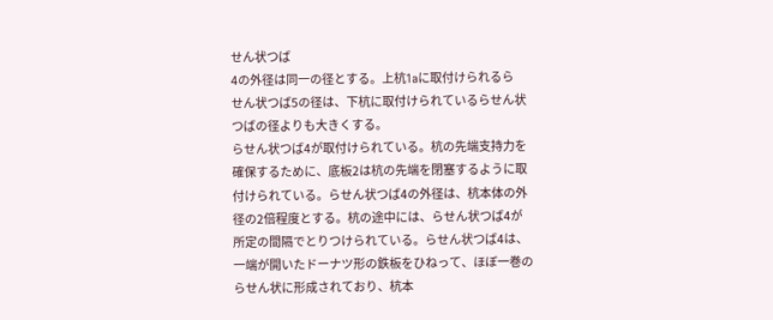せん状つば
4の外径は同一の径とする。上杭1aに取付けられるら
せん状つば5の径は、下杭に取付けられているらせん状
つばの径よりも大きくする。
らせん状つば4が取付けられている。杭の先端支持力を
確保するために、底板2は杭の先端を閉塞するように取
付けられている。らせん状つば4の外径は、杭本体の外
径の2倍程度とする。杭の途中には、らせん状つば4が
所定の間隔でとりつけられている。らせん状つば4は、
一端が開いたドーナツ形の鉄板をひねって、ほぼ一巻の
らせん状に形成されており、杭本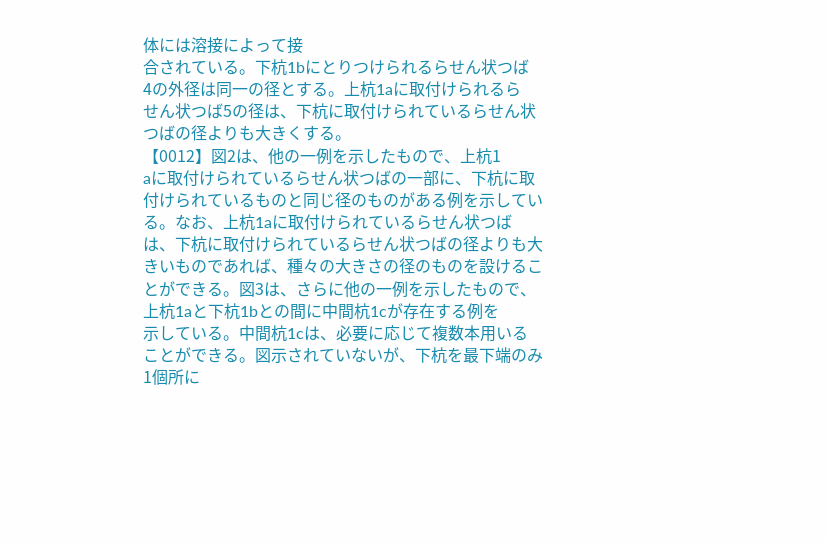体には溶接によって接
合されている。下杭1bにとりつけられるらせん状つば
4の外径は同一の径とする。上杭1aに取付けられるら
せん状つば5の径は、下杭に取付けられているらせん状
つばの径よりも大きくする。
【0012】図2は、他の一例を示したもので、上杭1
aに取付けられているらせん状つばの一部に、下杭に取
付けられているものと同じ径のものがある例を示してい
る。なお、上杭1aに取付けられているらせん状つば
は、下杭に取付けられているらせん状つばの径よりも大
きいものであれば、種々の大きさの径のものを設けるこ
とができる。図3は、さらに他の一例を示したもので、
上杭1aと下杭1bとの間に中間杭1cが存在する例を
示している。中間杭1cは、必要に応じて複数本用いる
ことができる。図示されていないが、下杭を最下端のみ
1個所に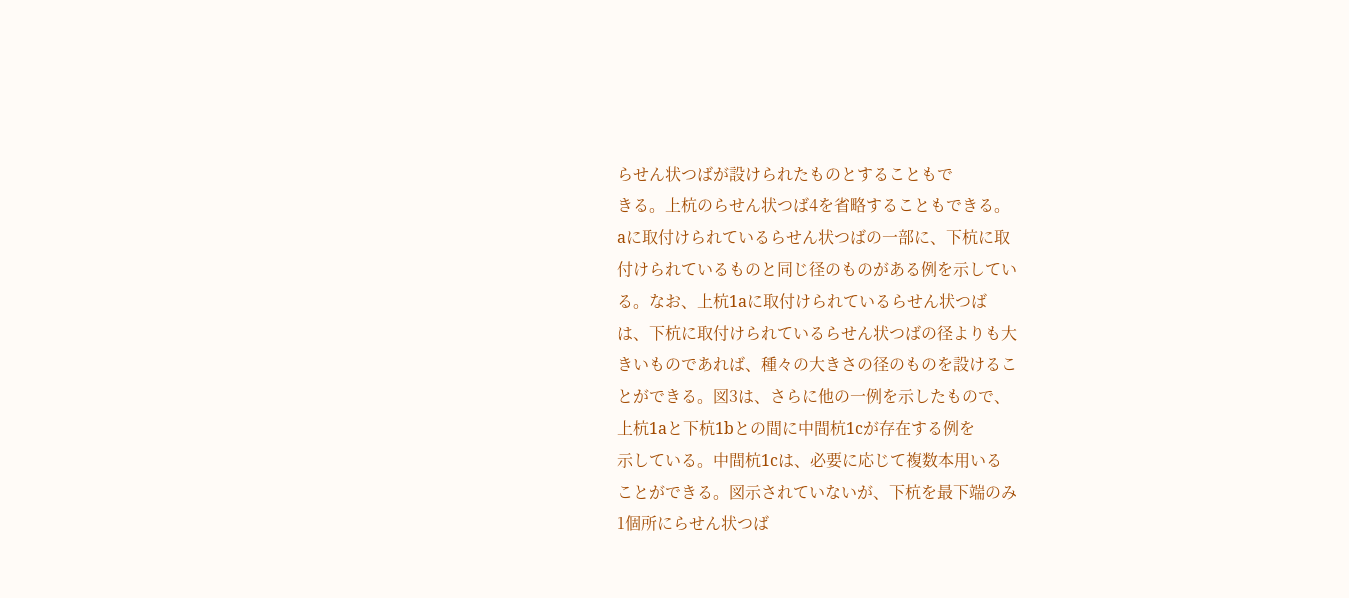らせん状つばが設けられたものとすることもで
きる。上杭のらせん状つば4を省略することもできる。
aに取付けられているらせん状つばの一部に、下杭に取
付けられているものと同じ径のものがある例を示してい
る。なお、上杭1aに取付けられているらせん状つば
は、下杭に取付けられているらせん状つばの径よりも大
きいものであれば、種々の大きさの径のものを設けるこ
とができる。図3は、さらに他の一例を示したもので、
上杭1aと下杭1bとの間に中間杭1cが存在する例を
示している。中間杭1cは、必要に応じて複数本用いる
ことができる。図示されていないが、下杭を最下端のみ
1個所にらせん状つば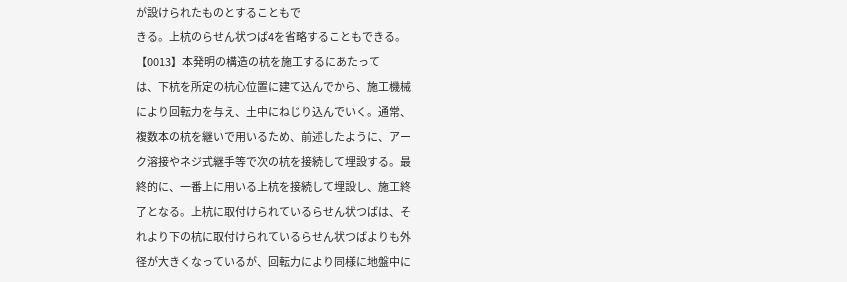が設けられたものとすることもで
きる。上杭のらせん状つば4を省略することもできる。
【0013】本発明の構造の杭を施工するにあたって
は、下杭を所定の杭心位置に建て込んでから、施工機械
により回転力を与え、土中にねじり込んでいく。通常、
複数本の杭を継いで用いるため、前述したように、アー
ク溶接やネジ式継手等で次の杭を接続して埋設する。最
終的に、一番上に用いる上杭を接続して埋設し、施工終
了となる。上杭に取付けられているらせん状つばは、そ
れより下の杭に取付けられているらせん状つばよりも外
径が大きくなっているが、回転力により同様に地盤中に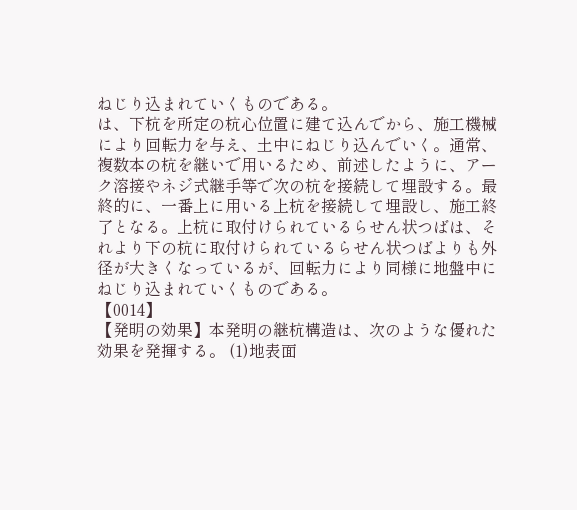ねじり込まれていくものである。
は、下杭を所定の杭心位置に建て込んでから、施工機械
により回転力を与え、土中にねじり込んでいく。通常、
複数本の杭を継いで用いるため、前述したように、アー
ク溶接やネジ式継手等で次の杭を接続して埋設する。最
終的に、一番上に用いる上杭を接続して埋設し、施工終
了となる。上杭に取付けられているらせん状つばは、そ
れより下の杭に取付けられているらせん状つばよりも外
径が大きくなっているが、回転力により同様に地盤中に
ねじり込まれていくものである。
【0014】
【発明の効果】本発明の継杭構造は、次のような優れた
効果を発揮する。 (1)地表面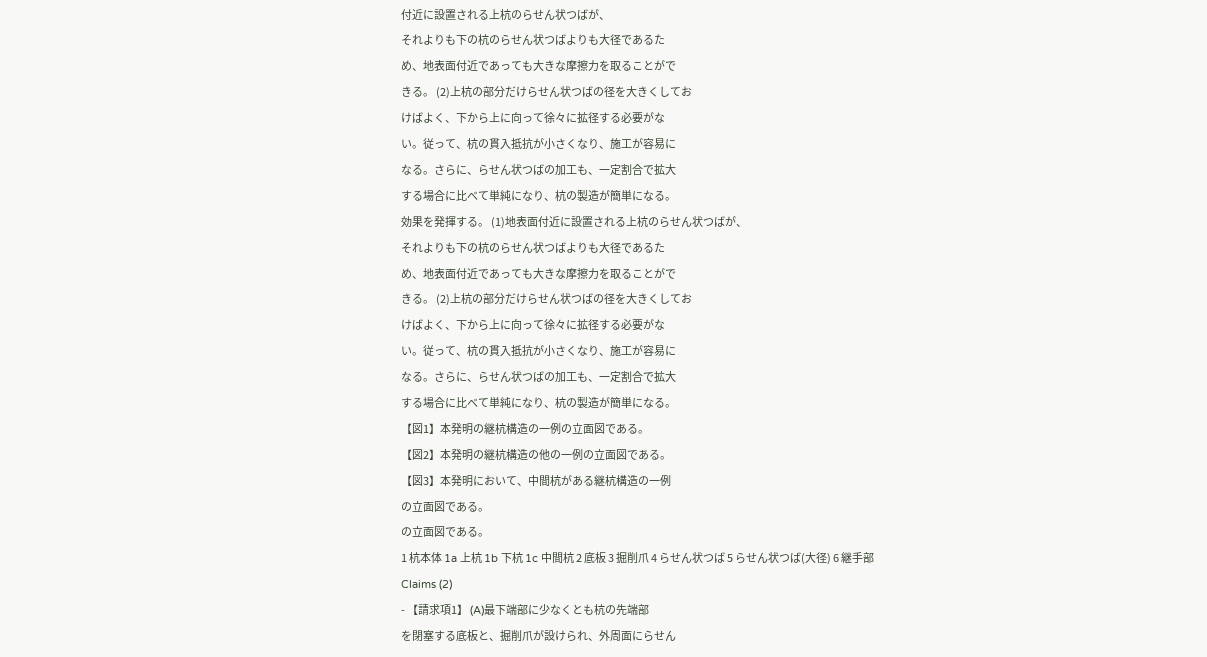付近に設置される上杭のらせん状つばが、
それよりも下の杭のらせん状つばよりも大径であるた
め、地表面付近であっても大きな摩擦力を取ることがで
きる。 (2)上杭の部分だけらせん状つばの径を大きくしてお
けばよく、下から上に向って徐々に拡径する必要がな
い。従って、杭の貫入抵抗が小さくなり、施工が容易に
なる。さらに、らせん状つばの加工も、一定割合で拡大
する場合に比べて単純になり、杭の製造が簡単になる。
効果を発揮する。 (1)地表面付近に設置される上杭のらせん状つばが、
それよりも下の杭のらせん状つばよりも大径であるた
め、地表面付近であっても大きな摩擦力を取ることがで
きる。 (2)上杭の部分だけらせん状つばの径を大きくしてお
けばよく、下から上に向って徐々に拡径する必要がな
い。従って、杭の貫入抵抗が小さくなり、施工が容易に
なる。さらに、らせん状つばの加工も、一定割合で拡大
する場合に比べて単純になり、杭の製造が簡単になる。
【図1】本発明の継杭構造の一例の立面図である。
【図2】本発明の継杭構造の他の一例の立面図である。
【図3】本発明において、中間杭がある継杭構造の一例
の立面図である。
の立面図である。
1 杭本体 1a 上杭 1b 下杭 1c 中間杭 2 底板 3 掘削爪 4 らせん状つば 5 らせん状つば(大径) 6 継手部
Claims (2)
- 【請求項1】 (A)最下端部に少なくとも杭の先端部
を閉塞する底板と、掘削爪が設けられ、外周面にらせん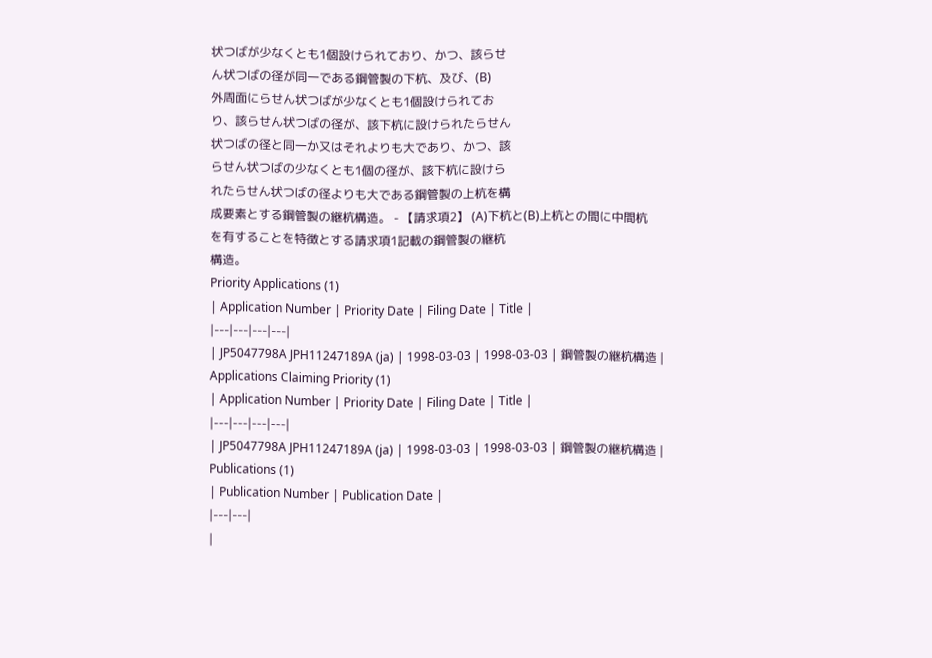状つばが少なくとも1個設けられており、かつ、該らせ
ん状つばの径が同一である鋼管製の下杭、及び、(B)
外周面にらせん状つばが少なくとも1個設けられてお
り、該らせん状つばの径が、該下杭に設けられたらせん
状つばの径と同一か又はそれよりも大であり、かつ、該
らせん状つばの少なくとも1個の径が、該下杭に設けら
れたらせん状つばの径よりも大である鋼管製の上杭を構
成要素とする鋼管製の継杭構造。 - 【請求項2】 (A)下杭と(B)上杭との間に中間杭
を有することを特徴とする請求項1記載の鋼管製の継杭
構造。
Priority Applications (1)
| Application Number | Priority Date | Filing Date | Title |
|---|---|---|---|
| JP5047798A JPH11247189A (ja) | 1998-03-03 | 1998-03-03 | 鋼管製の継杭構造 |
Applications Claiming Priority (1)
| Application Number | Priority Date | Filing Date | Title |
|---|---|---|---|
| JP5047798A JPH11247189A (ja) | 1998-03-03 | 1998-03-03 | 鋼管製の継杭構造 |
Publications (1)
| Publication Number | Publication Date |
|---|---|
|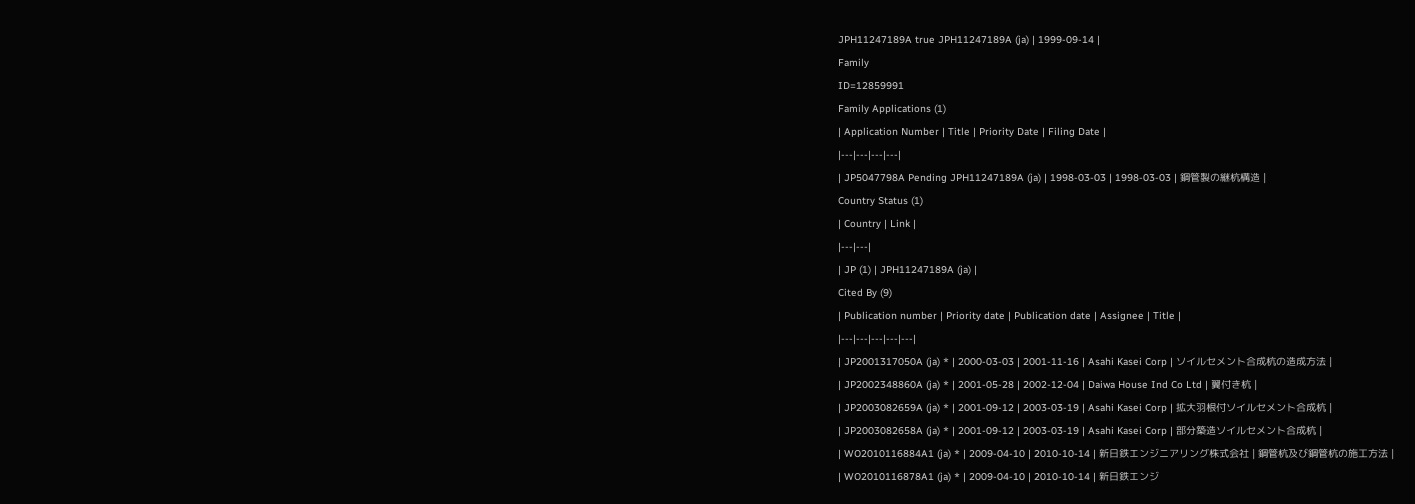JPH11247189A true JPH11247189A (ja) | 1999-09-14 |
Family
ID=12859991
Family Applications (1)
| Application Number | Title | Priority Date | Filing Date |
|---|---|---|---|
| JP5047798A Pending JPH11247189A (ja) | 1998-03-03 | 1998-03-03 | 鋼管製の継杭構造 |
Country Status (1)
| Country | Link |
|---|---|
| JP (1) | JPH11247189A (ja) |
Cited By (9)
| Publication number | Priority date | Publication date | Assignee | Title |
|---|---|---|---|---|
| JP2001317050A (ja) * | 2000-03-03 | 2001-11-16 | Asahi Kasei Corp | ソイルセメント合成杭の造成方法 |
| JP2002348860A (ja) * | 2001-05-28 | 2002-12-04 | Daiwa House Ind Co Ltd | 翼付き杭 |
| JP2003082659A (ja) * | 2001-09-12 | 2003-03-19 | Asahi Kasei Corp | 拡大羽根付ソイルセメント合成杭 |
| JP2003082658A (ja) * | 2001-09-12 | 2003-03-19 | Asahi Kasei Corp | 部分築造ソイルセメント合成杭 |
| WO2010116884A1 (ja) * | 2009-04-10 | 2010-10-14 | 新日鉄エンジニアリング株式会社 | 鋼管杭及び鋼管杭の施工方法 |
| WO2010116878A1 (ja) * | 2009-04-10 | 2010-10-14 | 新日鉄エンジ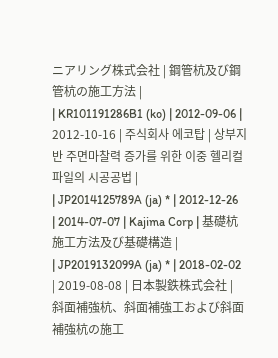ニアリング株式会社 | 鋼管杭及び鋼管杭の施工方法 |
| KR101191286B1 (ko) | 2012-09-06 | 2012-10-16 | 주식회사 에코탑 | 상부지반 주면마찰력 증가를 위한 이중 헬리컬파일의 시공공법 |
| JP2014125789A (ja) * | 2012-12-26 | 2014-07-07 | Kajima Corp | 基礎杭施工方法及び基礎構造 |
| JP2019132099A (ja) * | 2018-02-02 | 2019-08-08 | 日本製鉄株式会社 | 斜面補強杭、斜面補強工および斜面補強杭の施工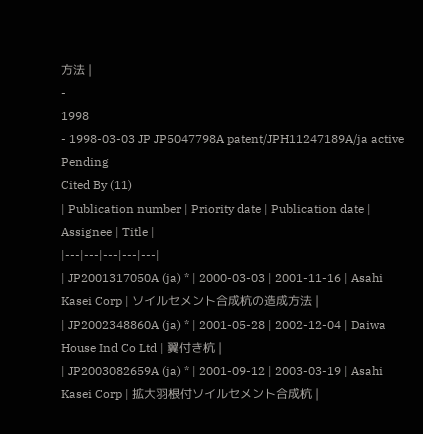方法 |
-
1998
- 1998-03-03 JP JP5047798A patent/JPH11247189A/ja active Pending
Cited By (11)
| Publication number | Priority date | Publication date | Assignee | Title |
|---|---|---|---|---|
| JP2001317050A (ja) * | 2000-03-03 | 2001-11-16 | Asahi Kasei Corp | ソイルセメント合成杭の造成方法 |
| JP2002348860A (ja) * | 2001-05-28 | 2002-12-04 | Daiwa House Ind Co Ltd | 翼付き杭 |
| JP2003082659A (ja) * | 2001-09-12 | 2003-03-19 | Asahi Kasei Corp | 拡大羽根付ソイルセメント合成杭 |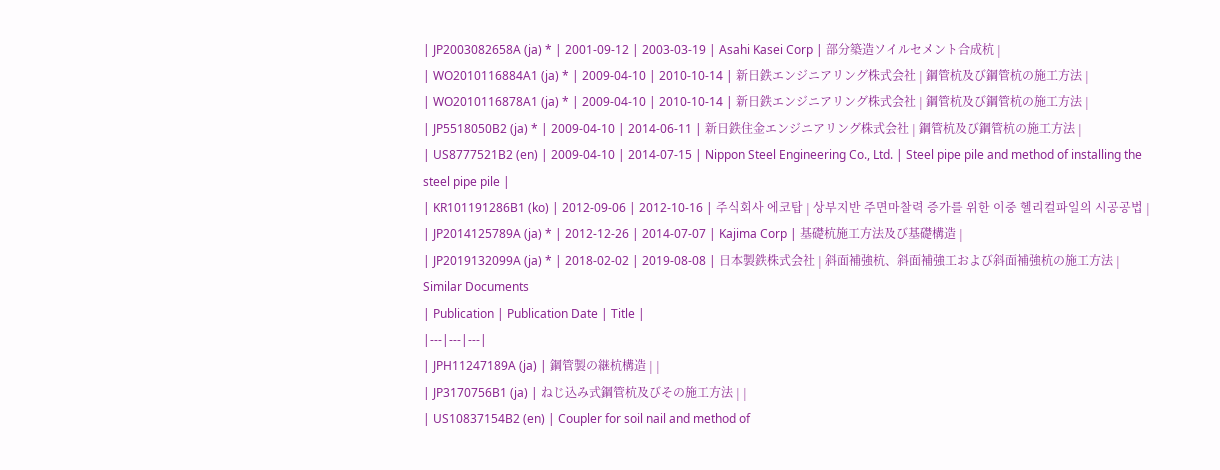| JP2003082658A (ja) * | 2001-09-12 | 2003-03-19 | Asahi Kasei Corp | 部分築造ソイルセメント合成杭 |
| WO2010116884A1 (ja) * | 2009-04-10 | 2010-10-14 | 新日鉄エンジニアリング株式会社 | 鋼管杭及び鋼管杭の施工方法 |
| WO2010116878A1 (ja) * | 2009-04-10 | 2010-10-14 | 新日鉄エンジニアリング株式会社 | 鋼管杭及び鋼管杭の施工方法 |
| JP5518050B2 (ja) * | 2009-04-10 | 2014-06-11 | 新日鉄住金エンジニアリング株式会社 | 鋼管杭及び鋼管杭の施工方法 |
| US8777521B2 (en) | 2009-04-10 | 2014-07-15 | Nippon Steel Engineering Co., Ltd. | Steel pipe pile and method of installing the steel pipe pile |
| KR101191286B1 (ko) | 2012-09-06 | 2012-10-16 | 주식회사 에코탑 | 상부지반 주면마찰력 증가를 위한 이중 헬리컬파일의 시공공법 |
| JP2014125789A (ja) * | 2012-12-26 | 2014-07-07 | Kajima Corp | 基礎杭施工方法及び基礎構造 |
| JP2019132099A (ja) * | 2018-02-02 | 2019-08-08 | 日本製鉄株式会社 | 斜面補強杭、斜面補強工および斜面補強杭の施工方法 |
Similar Documents
| Publication | Publication Date | Title |
|---|---|---|
| JPH11247189A (ja) | 鋼管製の継杭構造 | |
| JP3170756B1 (ja) | ねじ込み式鋼管杭及びその施工方法 | |
| US10837154B2 (en) | Coupler for soil nail and method of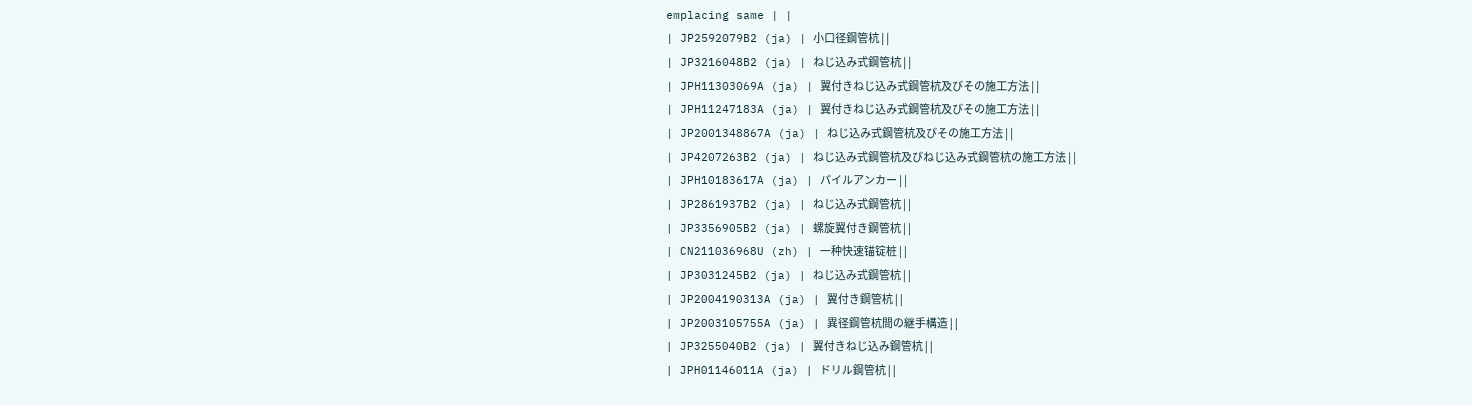emplacing same | |
| JP2592079B2 (ja) | 小口径鋼管杭 | |
| JP3216048B2 (ja) | ねじ込み式鋼管杭 | |
| JPH11303069A (ja) | 翼付きねじ込み式鋼管杭及びその施工方法 | |
| JPH11247183A (ja) | 翼付きねじ込み式鋼管杭及びその施工方法 | |
| JP2001348867A (ja) | ねじ込み式鋼管杭及びその施工方法 | |
| JP4207263B2 (ja) | ねじ込み式鋼管杭及びねじ込み式鋼管杭の施工方法 | |
| JPH10183617A (ja) | パイルアンカー | |
| JP2861937B2 (ja) | ねじ込み式鋼管杭 | |
| JP3356905B2 (ja) | 螺旋翼付き鋼管杭 | |
| CN211036968U (zh) | 一种快速锚锭桩 | |
| JP3031245B2 (ja) | ねじ込み式鋼管杭 | |
| JP2004190313A (ja) | 翼付き鋼管杭 | |
| JP2003105755A (ja) | 異径鋼管杭間の継手構造 | |
| JP3255040B2 (ja) | 翼付きねじ込み鋼管杭 | |
| JPH01146011A (ja) | ドリル鋼管杭 | |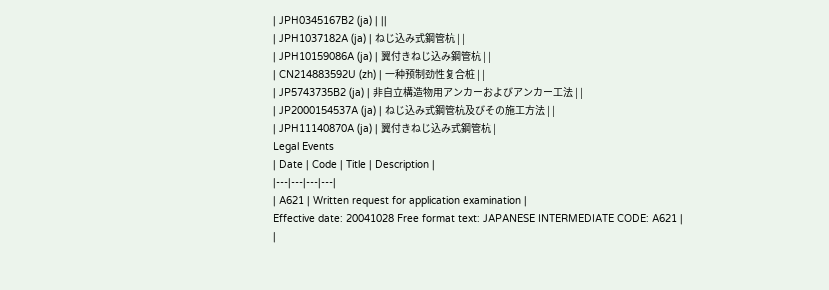| JPH0345167B2 (ja) | ||
| JPH1037182A (ja) | ねじ込み式鋼管杭 | |
| JPH10159086A (ja) | 翼付きねじ込み鋼管杭 | |
| CN214883592U (zh) | 一种预制劲性复合桩 | |
| JP5743735B2 (ja) | 非自立構造物用アンカーおよびアンカー工法 | |
| JP2000154537A (ja) | ねじ込み式鋼管杭及びその施工方法 | |
| JPH11140870A (ja) | 翼付きねじ込み式鋼管杭 |
Legal Events
| Date | Code | Title | Description |
|---|---|---|---|
| A621 | Written request for application examination |
Effective date: 20041028 Free format text: JAPANESE INTERMEDIATE CODE: A621 |
|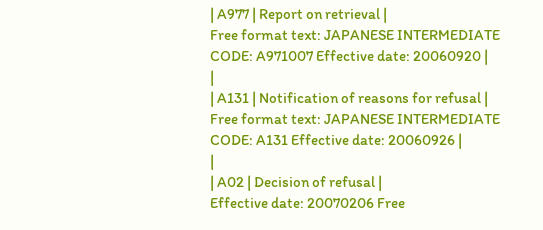| A977 | Report on retrieval |
Free format text: JAPANESE INTERMEDIATE CODE: A971007 Effective date: 20060920 |
|
| A131 | Notification of reasons for refusal |
Free format text: JAPANESE INTERMEDIATE CODE: A131 Effective date: 20060926 |
|
| A02 | Decision of refusal |
Effective date: 20070206 Free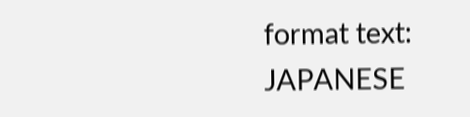format text: JAPANESE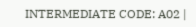INTERMEDIATE CODE: A02 |